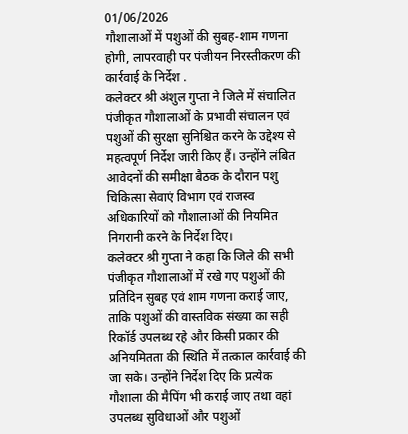01/06/2026
गौशालाओं में पशुओं की सुबह-शाम गणना होगी, लापरवाही पर पंजीयन निरस्तीकरण की कार्रवाई के निर्देश .
कलेक्टर श्री अंशुल गुप्ता ने जिले में संचालित पंजीकृत गौशालाओं के प्रभावी संचालन एवं पशुओं की सुरक्षा सुनिश्चित करने के उद्देश्य से महत्वपूर्ण निर्देश जारी किए हैं। उन्होंने लंबित आवेदनों की समीक्षा बैठक के दौरान पशु चिकित्सा सेवाएं विभाग एवं राजस्व अधिकारियों को गौशालाओं की नियमित निगरानी करने के निर्देश दिए।
कलेक्टर श्री गुप्ता ने कहा कि जिले की सभी पंजीकृत गौशालाओं में रखे गए पशुओं की प्रतिदिन सुबह एवं शाम गणना कराई जाए, ताकि पशुओं की वास्तविक संख्या का सही रिकॉर्ड उपलब्ध रहे और किसी प्रकार की अनियमितता की स्थिति में तत्काल कार्रवाई की जा सके। उन्होंने निर्देश दिए कि प्रत्येक गौशाला की मैपिंग भी कराई जाए तथा वहां उपलब्ध सुविधाओं और पशुओं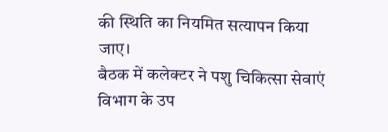की स्थिति का नियमित सत्यापन किया जाए।
बैठक में कलेक्टर ने पशु चिकित्सा सेवाएं विभाग के उप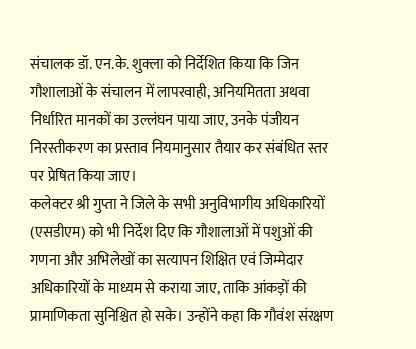संचालक डॉ. एन.के. शुक्ला को निर्देशित किया कि जिन गौशालाओं के संचालन में लापरवाही, अनियमितता अथवा निर्धारित मानकों का उल्लंघन पाया जाए, उनके पंजीयन निरस्तीकरण का प्रस्ताव नियमानुसार तैयार कर संबंधित स्तर पर प्रेषित किया जाए।
कलेक्टर श्री गुप्ता ने जिले के सभी अनुविभागीय अधिकारियों (एसडीएम) को भी निर्देश दिए कि गौशालाओं में पशुओं की गणना और अभिलेखों का सत्यापन शिक्षित एवं जिम्मेदार अधिकारियों के माध्यम से कराया जाए, ताकि आंकड़ों की प्रामाणिकता सुनिश्चित हो सके। उन्होंने कहा कि गौवंश संरक्षण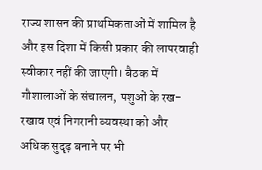राज्य शासन की प्राथमिकताओं में शामिल है और इस दिशा में किसी प्रकार की लापरवाही स्वीकार नहीं की जाएगी। बैठक में गौशालाओं के संचालन, पशुओं के रख-रखाव एवं निगरानी व्यवस्था को और अधिक सुदृढ़ बनाने पर भी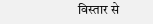विस्तार से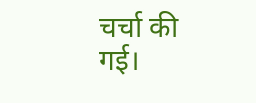चर्चा की गई।